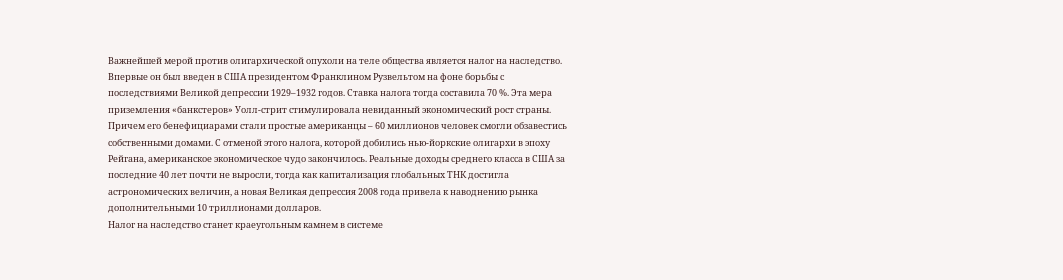Важнейшей мерой против олигархической опухоли на теле общества является налог на наследство. Впервые он был введен в США президентом Франклином Рузвельтом на фоне борьбы с последствиями Великой депрессии 1929–1932 годов. Ставка налога тогда составила 70 %. Эта мера приземления «банкстеров» Уолл-стрит стимулировала невиданный экономический рост страны. Причем его бенефициарами стали простые американцы – 60 миллионов человек смогли обзавестись собственными домами. С отменой этого налога, которой добились нью-йоркские олигархи в эпоху Рейгана, американское экономическое чудо закончилось. Реальные доходы среднего класса в США за последние 40 лет почти не выросли, тогда как капитализация глобальных ТНК достигла астрономических величин, а новая Великая депрессия 2008 года привела к наводнению рынка дополнительными 10 триллионами долларов.
Налог на наследство станет краеугольным камнем в системе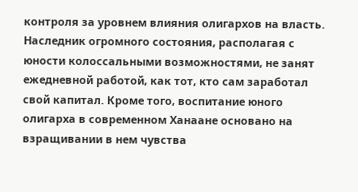контроля за уровнем влияния олигархов на власть. Наследник огромного состояния, располагая с юности колоссальными возможностями, не занят ежедневной работой, как тот, кто сам заработал свой капитал. Кроме того, воспитание юного олигарха в современном Ханаане основано на взращивании в нем чувства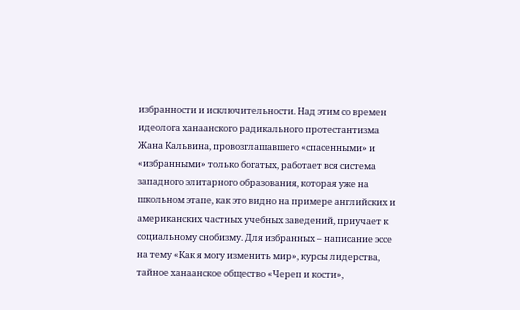избранности и исключительности. Над этим со времен идеолога ханаанского радикального протестантизма Жана Кальвина, провозглашавшего «спасенными» и «избранными» только богатых, работает вся система западного элитарного образования, которая уже на школьном этапе, как это видно на примере английских и американских частных учебных заведений, приучает к социальному снобизму. Для избранных – написание эссе на тему «Как я могу изменить мир», курсы лидерства, тайное ханаанское общество «Череп и кости»,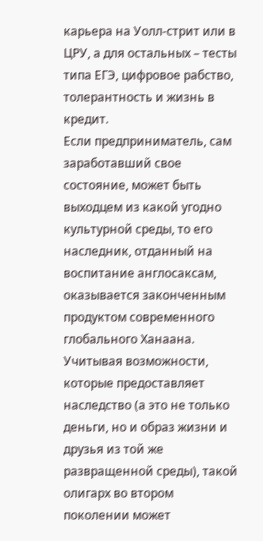карьера на Уолл-стрит или в ЦРУ, а для остальных – тесты типа ЕГЭ, цифровое рабство, толерантность и жизнь в кредит.
Если предприниматель, сам заработавший свое состояние, может быть выходцем из какой угодно культурной среды, то его наследник, отданный на воспитание англосаксам, оказывается законченным продуктом современного глобального Ханаана. Учитывая возможности, которые предоставляет наследство (а это не только деньги, но и образ жизни и друзья из той же развращенной среды), такой олигарх во втором поколении может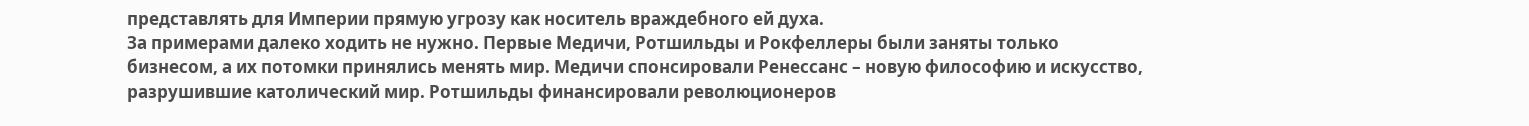представлять для Империи прямую угрозу как носитель враждебного ей духа.
За примерами далеко ходить не нужно. Первые Медичи, Ротшильды и Рокфеллеры были заняты только бизнесом, а их потомки принялись менять мир. Медичи спонсировали Ренессанс – новую философию и искусство, разрушившие католический мир. Ротшильды финансировали революционеров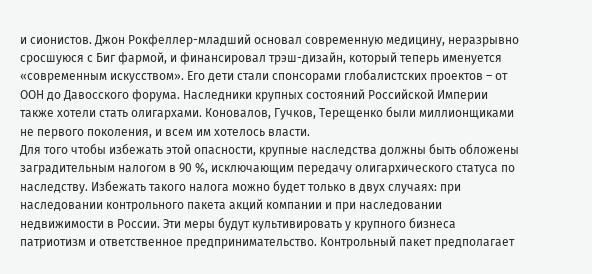и сионистов. Джон Рокфеллер-младший основал современную медицину, неразрывно сросшуюся с Биг фармой, и финансировал трэш-дизайн, который теперь именуется «современным искусством». Его дети стали спонсорами глобалистских проектов – от ООН до Давосского форума. Наследники крупных состояний Российской Империи также хотели стать олигархами. Коновалов, Гучков, Терещенко были миллионщиками не первого поколения, и всем им хотелось власти.
Для того чтобы избежать этой опасности, крупные наследства должны быть обложены заградительным налогом в 90 %, исключающим передачу олигархического статуса по наследству. Избежать такого налога можно будет только в двух случаях: при наследовании контрольного пакета акций компании и при наследовании недвижимости в России. Эти меры будут культивировать у крупного бизнеса патриотизм и ответственное предпринимательство. Контрольный пакет предполагает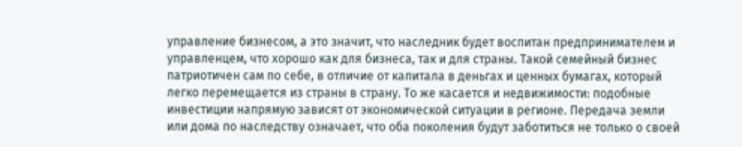управление бизнесом, а это значит, что наследник будет воспитан предпринимателем и управленцем, что хорошо как для бизнеса, так и для страны. Такой семейный бизнес патриотичен сам по себе, в отличие от капитала в деньгах и ценных бумагах, который легко перемещается из страны в страну. То же касается и недвижимости: подобные инвестиции напрямую зависят от экономической ситуации в регионе. Передача земли или дома по наследству означает, что оба поколения будут заботиться не только о своей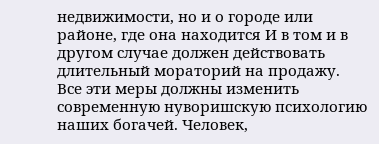недвижимости, но и о городе или районе, где она находится И в том и в другом случае должен действовать длительный мораторий на продажу.
Все эти меры должны изменить современную нуворишскую психологию наших богачей. Человек,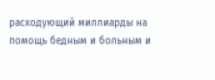расходующий миллиарды на помощь бедным и больным и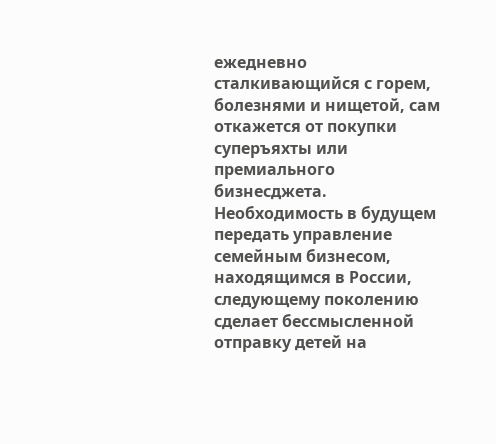ежедневно сталкивающийся с горем, болезнями и нищетой, сам откажется от покупки суперъяхты или премиального бизнесджета. Необходимость в будущем передать управление семейным бизнесом, находящимся в России, следующему поколению сделает бессмысленной отправку детей на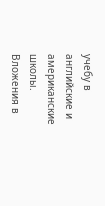учебу в английские и американские школы. Вложения в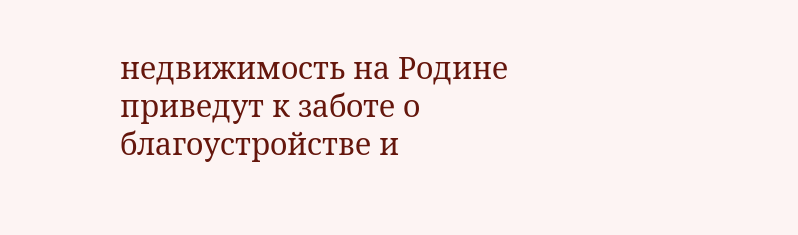недвижимость на Родине приведут к заботе о благоустройстве и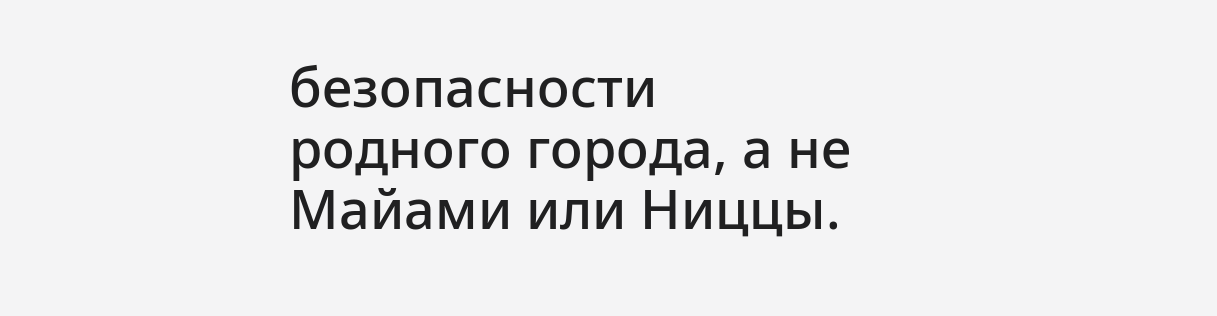безопасности родного города, а не Майами или Ниццы.